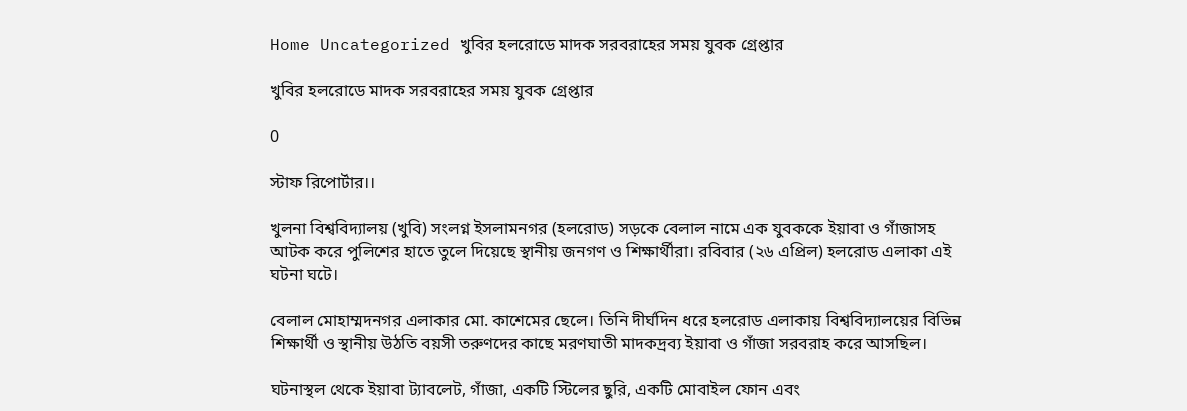Home Uncategorized খুবির হলরোডে মাদক সরবরাহের সময় যুবক গ্রেপ্তার

খুবির হলরোডে মাদক সরবরাহের সময় যুবক গ্রেপ্তার

0

স্টাফ রিপোর্টার।।

খুলনা বিশ্ববিদ্যালয় (খুবি) সংলগ্ন ইসলামনগর (হলরোড) সড়কে বেলাল নামে এক যুবককে ইয়াবা ও গাঁজাসহ আটক করে পুলিশের হাতে তুলে দিয়েছে স্থানীয় জনগণ ও শিক্ষার্থীরা। রবিবার (২৬ এপ্রিল) হলরোড এলাকা এই ঘটনা ঘটে।

বেলাল মোহাম্মদনগর এলাকার মো. কাশেমের ছেলে। তিনি দীর্ঘদিন ধরে হলরোড এলাকায় বিশ্ববিদ্যালয়ের বিভিন্ন শিক্ষার্থী ও স্থানীয় উঠতি বয়সী তরুণদের কাছে মরণঘাতী মাদকদ্রব্য ইয়াবা ও গাঁজা সরবরাহ করে আসছিল।

ঘটনাস্থল থেকে ইয়াবা ট্যাবলেট, গাঁজা, একটি স্টিলের ছুরি, একটি মোবাইল ফোন এবং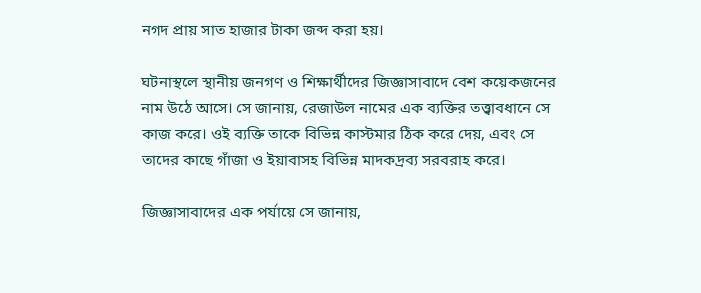নগদ প্রায় সাত হাজার টাকা জব্দ করা হয়।

ঘটনাস্থলে স্থানীয় জনগণ ও শিক্ষার্থীদের জিজ্ঞাসাবাদে বেশ কয়েকজনের নাম উঠে আসে। সে জানায়, রেজাউল নামের এক ব্যক্তির তত্ত্বাবধানে সে কাজ করে। ওই ব্যক্তি তাকে বিভিন্ন কাস্টমার ঠিক করে দেয়, এবং সে তাদের কাছে গাঁজা ও ইয়াবাসহ বিভিন্ন মাদকদ্রব্য সরবরাহ করে।

জিজ্ঞাসাবাদের এক পর্যায়ে সে জানায়,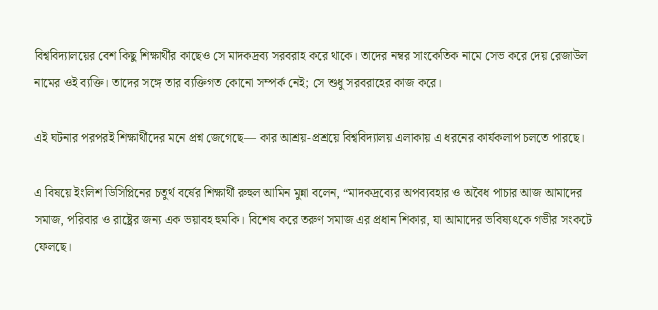বিশ্ববিদ্যালয়ের বেশ কিছু শিক্ষার্থীর কাছেও সে মাদকদ্রব্য সরবরাহ করে থাকে। তাদের নম্বর সাংকেতিক নামে সেভ করে দেয় রেজাউল নামের ওই ব্যক্তি। তাদের সঙ্গে তার ব্যক্তিগত কোনো সম্পর্ক নেই; সে শুধু সরবরাহের কাজ করে।

এই ঘটনার পরপরই শিক্ষার্থীদের মনে প্রশ্ন জেগেছে— কার আশ্রয়-প্রশ্রয়ে বিশ্ববিদ্যালয় এলাকায় এ ধরনের কার্যকলাপ চলতে পারছে।

এ বিষয়ে ইংলিশ ডিসিপ্লিনের চতুর্থ বর্ষের শিক্ষার্থী রুহুল আমিন মুন্না বলেন, “মাদকদ্রব্যের অপব্যবহার ও অবৈধ পাচার আজ আমাদের সমাজ, পরিবার ও রাষ্ট্রের জন্য এক ভয়াবহ হুমকি। বিশেষ করে তরুণ সমাজ এর প্রধান শিকার, যা আমাদের ভবিষ্যৎকে গভীর সংকটে ফেলছে।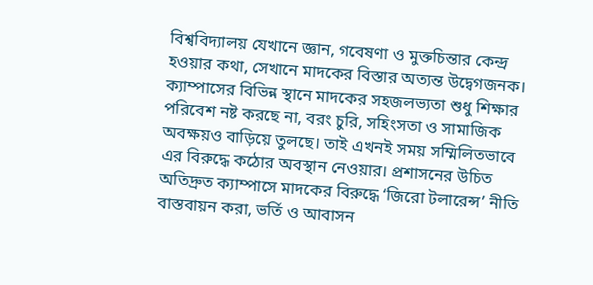বিশ্ববিদ্যালয় যেখানে জ্ঞান, গবেষণা ও মুক্তচিন্তার কেন্দ্র হওয়ার কথা, সেখানে মাদকের বিস্তার অত্যন্ত উদ্বেগজনক। ক্যাম্পাসের বিভিন্ন স্থানে মাদকের সহজলভ্যতা শুধু শিক্ষার পরিবেশ নষ্ট করছে না, বরং চুরি, সহিংসতা ও সামাজিক অবক্ষয়ও বাড়িয়ে তুলছে। তাই এখনই সময় সম্মিলিতভাবে এর বিরুদ্ধে কঠোর অবস্থান নেওয়ার। প্রশাসনের উচিত অতিদ্রুত ক্যাম্পাসে মাদকের বিরুদ্ধে ‘জিরো টলারেন্স’ নীতি বাস্তবায়ন করা, ভর্তি ও আবাসন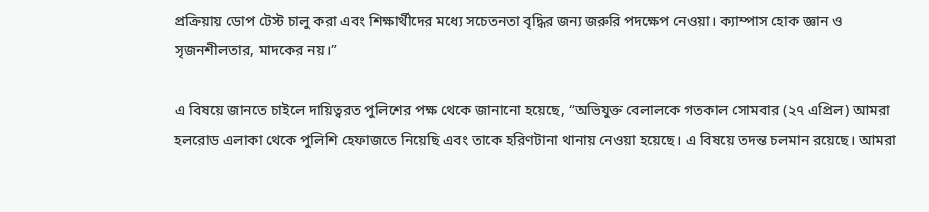প্রক্রিয়ায় ডোপ টেস্ট চালু করা এবং শিক্ষার্থীদের মধ্যে সচেতনতা বৃদ্ধির জন্য জরুরি পদক্ষেপ নেওয়া। ক্যাম্পাস হোক জ্ঞান ও সৃজনশীলতার, মাদকের নয়।”

এ বিষয়ে জানতে চাইলে দায়িত্বরত পুলিশের পক্ষ থেকে জানানো হয়েছে, “অভিযুক্ত বেলালকে গতকাল সোমবার (২৭ এপ্রিল) আমরা হলরোড এলাকা থেকে পুলিশি হেফাজতে নিয়েছি এবং তাকে হরিণটানা থানায় নেওয়া হয়েছে। এ বিষয়ে তদন্ত চলমান রয়েছে। আমরা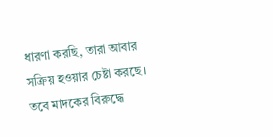ধারণা করছি, তারা আবার সক্রিয় হওয়ার চেষ্টা করছে। তবে মাদকের বিরুদ্ধে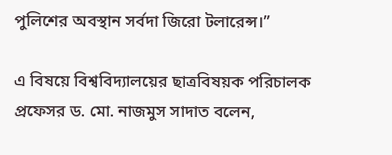পুলিশের অবস্থান সর্বদা জিরো টলারেন্স।”

এ বিষয়ে বিশ্ববিদ্যালয়ের ছাত্রবিষয়ক পরিচালক প্রফেসর ড. মো. নাজমুস সাদাত বলেন,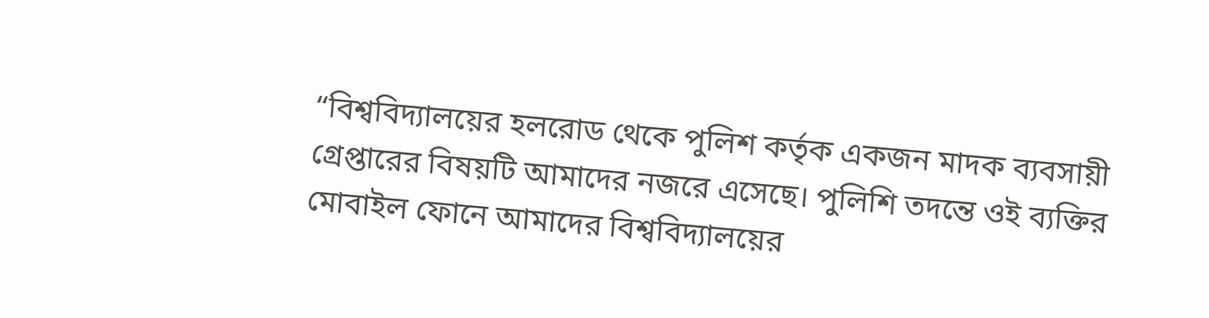“বিশ্ববিদ্যালয়ের হলরোড থেকে পুলিশ কর্তৃক একজন মাদক ব্যবসায়ী গ্রেপ্তারের বিষয়টি আমাদের নজরে এসেছে। পুলিশি তদন্তে ওই ব্যক্তির মোবাইল ফোনে আমাদের বিশ্ববিদ্যালয়ের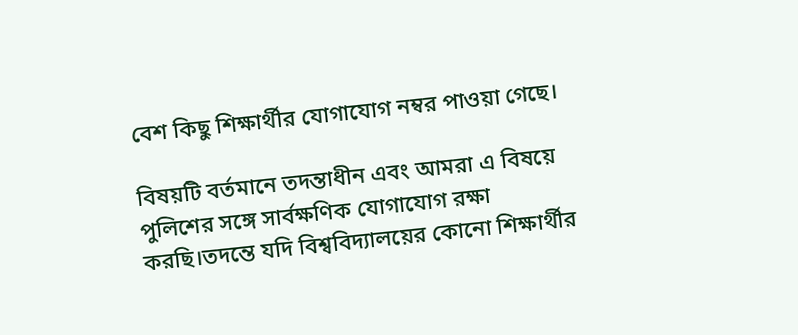বেশ কিছু শিক্ষার্থীর যোগাযোগ নম্বর পাওয়া গেছে।

বিষয়টি বর্তমানে তদন্তাধীন এবং আমরা এ বিষয়ে পুলিশের সঙ্গে সার্বক্ষণিক যোগাযোগ রক্ষা করছি।তদন্তে যদি বিশ্ববিদ্যালয়ের কোনো শিক্ষার্থীর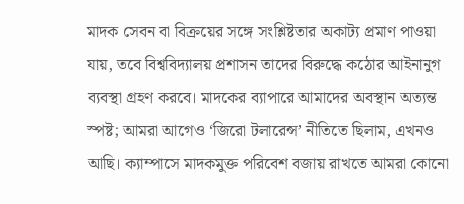মাদক সেবন বা বিক্রয়ের সঙ্গে সংশ্লিষ্টতার অকাট্য প্রমাণ পাওয়া যায়, তবে বিশ্ববিদ্যালয় প্রশাসন তাদের বিরুদ্ধে কঠোর আইনানুগ ব্যবস্থা গ্রহণ করবে। মাদকের ব্যাপারে আমাদের অবস্থান অত্যন্ত স্পষ্ট; আমরা আগেও ‘জিরো টলারেন্স’ নীতিতে ছিলাম, এখনও আছি। ক্যাম্পাসে মাদকমুক্ত পরিবেশ বজায় রাখতে আমরা কোনো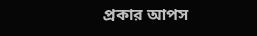প্রকার আপস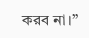করব না।”